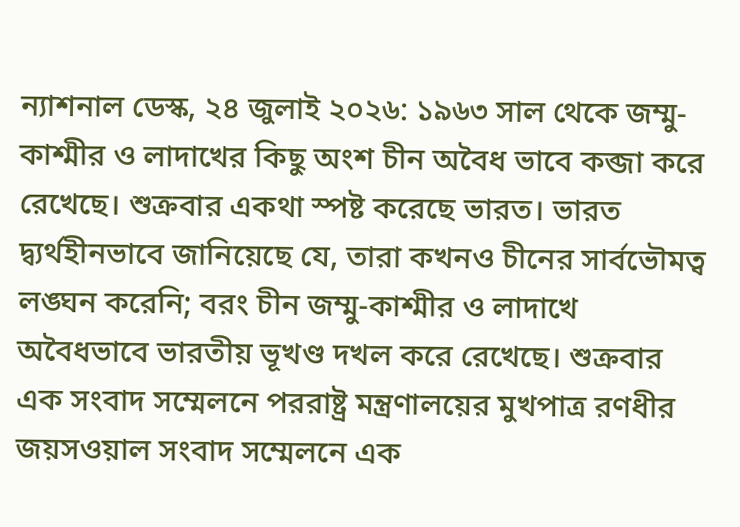ন্যাশনাল ডেস্ক, ২৪ জুলাই ২০২৬: ১৯৬৩ সাল থেকে জম্মু-কাশ্মীর ও লাদাখের কিছু অংশ চীন অবৈধ ভাবে কব্জা করে রেখেছে। শুক্রবার একথা স্পষ্ট করেছে ভারত। ভারত দ্ব্যর্থহীনভাবে জানিয়েছে যে, তারা কখনও চীনের সার্বভৌমত্ব লঙ্ঘন করেনি; বরং চীন জম্মু-কাশ্মীর ও লাদাখে অবৈধভাবে ভারতীয় ভূখণ্ড দখল করে রেখেছে। শুক্রবার এক সংবাদ সম্মেলনে পররাষ্ট্র মন্ত্রণালয়ের মুখপাত্র রণধীর জয়সওয়াল সংবাদ সম্মেলনে এক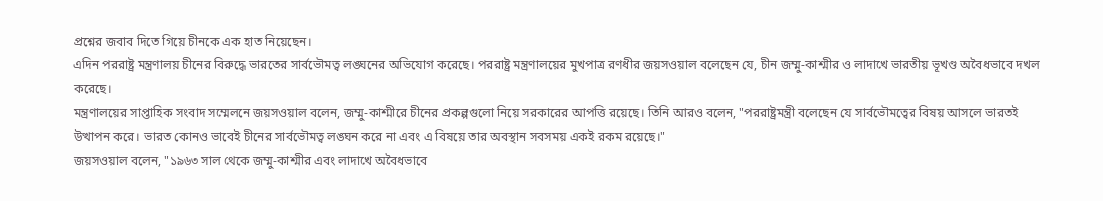প্রশ্নের জবাব দিতে গিয়ে চীনকে এক হাত নিয়েছেন।
এদিন পররাষ্ট্র মন্ত্রণালয় চীনের বিরুদ্ধে ভারতের সার্বভৌমত্ব লঙ্ঘনের অভিযোগ করেছে। পররাষ্ট্র মন্ত্রণালয়ের মুখপাত্র রণধীর জয়সওয়াল বলেছেন যে, চীন জম্মু-কাশ্মীর ও লাদাখে ভারতীয় ভূখণ্ড অবৈধভাবে দখল করেছে।
মন্ত্রণালয়ের সাপ্তাহিক সংবাদ সম্মেলনে জয়সওয়াল বলেন, জম্মু-কাশ্মীরে চীনের প্রকল্পগুলো নিয়ে সরকারের আপত্তি রয়েছে। তিনি আরও বলেন, "পররাষ্ট্রমন্ত্রী বলেছেন যে সার্বভৌমত্বের বিষয় আসলে ভারতই উত্থাপন করে। ভারত কোনও ভাবেই চীনের সার্বভৌমত্ব লঙ্ঘন করে না এবং এ বিষয়ে তার অবস্থান সবসময় একই রকম রয়েছে।"
জয়সওয়াল বলেন, "১৯৬৩ সাল থেকে জম্মু-কাশ্মীর এবং লাদাখে অবৈধভাবে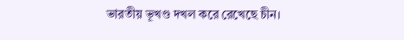ভারতীয় ভূখণ্ড দখল করে রেখেছে চীন।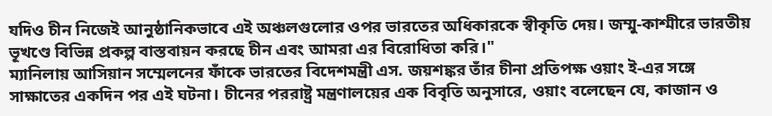যদিও চীন নিজেই আনুষ্ঠানিকভাবে এই অঞ্চলগুলোর ওপর ভারতের অধিকারকে স্বীকৃতি দেয়। জম্মু-কাশ্মীরে ভারতীয় ভূখণ্ডে বিভিন্ন প্রকল্প বাস্তবায়ন করছে চীন এবং আমরা এর বিরোধিতা করি।"
ম্যানিলায় আসিয়ান সম্মেলনের ফাঁকে ভারতের বিদেশমন্ত্রী এস. জয়শঙ্কর তাঁর চীনা প্রতিপক্ষ ওয়াং ই-এর সঙ্গে সাক্ষাতের একদিন পর এই ঘটনা। চীনের পররাষ্ট্র মন্ত্রণালয়ের এক বিবৃতি অনুসারে, ওয়াং বলেছেন যে, কাজান ও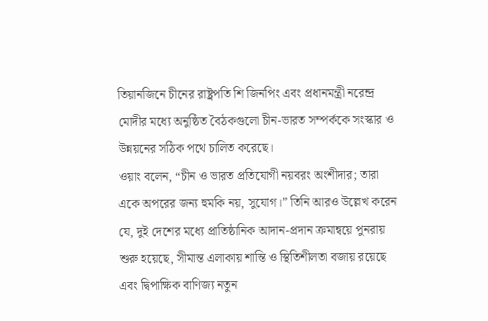তিয়ানজিনে চীনের রাষ্ট্রপতি শি জিনপিং এবং প্রধানমন্ত্রী নরেন্দ্র মোদীর মধ্যে অনুষ্ঠিত বৈঠকগুলো চীন-ভারত সম্পর্ককে সংস্কার ও উন্নয়নের সঠিক পথে চালিত করেছে।
ওয়াং বলেন, “চীন ও ভারত প্রতিযোগী নয়বরং অংশীদার; তারা একে অপরের জন্য হুমকি নয়, সুযোগ।” তিনি আরও উল্লেখ করেন যে, দুই দেশের মধ্যে প্রাতিষ্ঠানিক আদান-প্রদান ক্রমান্বয়ে পুনরায় শুরু হয়েছে, সীমান্ত এলাকায় শান্তি ও স্থিতিশীলতা বজায় রয়েছে এবং দ্বিপাক্ষিক বাণিজ্য নতুন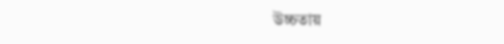উচ্চতায়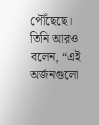পৌঁছেছে। তিনি আরও বলেন, “এই অর্জনগুলো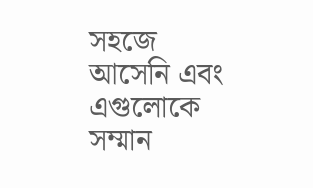সহজে আসেনি এবং এগুলোকে সম্মান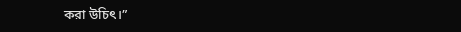করা উচিৎ।”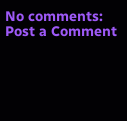No comments:
Post a Comment